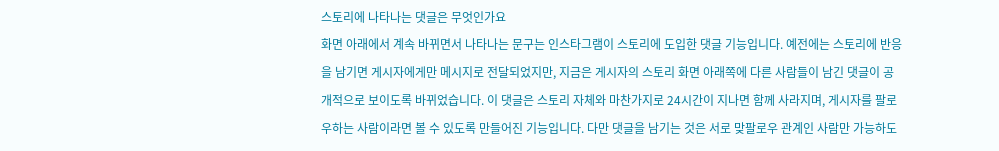스토리에 나타나는 댓글은 무엇인가요
화면 아래에서 계속 바뀌면서 나타나는 문구는 인스타그램이 스토리에 도입한 댓글 기능입니다. 예전에는 스토리에 반응을 남기면 게시자에게만 메시지로 전달되었지만, 지금은 게시자의 스토리 화면 아래쪽에 다른 사람들이 남긴 댓글이 공개적으로 보이도록 바뀌었습니다. 이 댓글은 스토리 자체와 마찬가지로 24시간이 지나면 함께 사라지며, 게시자를 팔로우하는 사람이라면 볼 수 있도록 만들어진 기능입니다. 다만 댓글을 남기는 것은 서로 맞팔로우 관계인 사람만 가능하도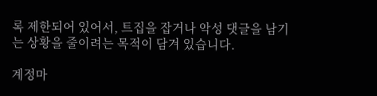록 제한되어 있어서, 트집을 잡거나 악성 댓글을 남기는 상황을 줄이려는 목적이 담겨 있습니다.

계정마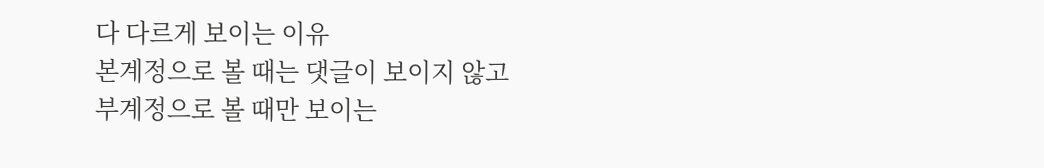다 다르게 보이는 이유
본계정으로 볼 때는 댓글이 보이지 않고 부계정으로 볼 때만 보이는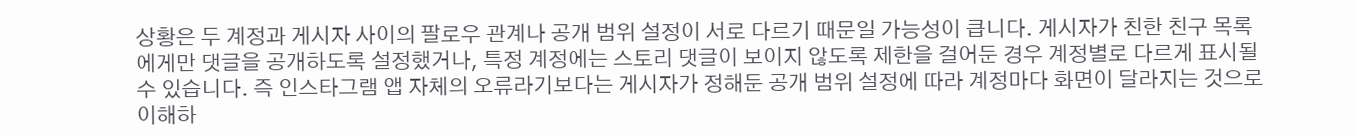상황은 두 계정과 게시자 사이의 팔로우 관계나 공개 범위 설정이 서로 다르기 때문일 가능성이 큽니다. 게시자가 친한 친구 목록에게만 댓글을 공개하도록 설정했거나, 특정 계정에는 스토리 댓글이 보이지 않도록 제한을 걸어둔 경우 계정별로 다르게 표시될 수 있습니다. 즉 인스타그램 앱 자체의 오류라기보다는 게시자가 정해둔 공개 범위 설정에 따라 계정마다 화면이 달라지는 것으로 이해하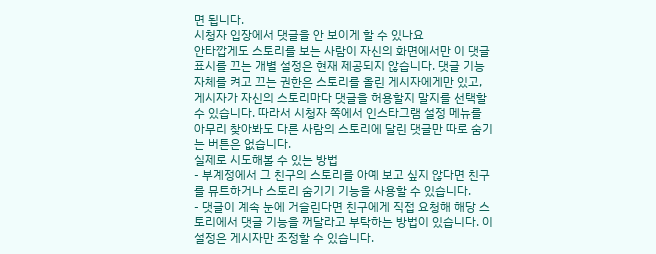면 됩니다.
시청자 입장에서 댓글을 안 보이게 할 수 있나요
안타깝게도 스토리를 보는 사람이 자신의 화면에서만 이 댓글 표시를 끄는 개별 설정은 현재 제공되지 않습니다. 댓글 기능 자체를 켜고 끄는 권한은 스토리를 올린 게시자에게만 있고, 게시자가 자신의 스토리마다 댓글을 허용할지 말지를 선택할 수 있습니다. 따라서 시청자 쪽에서 인스타그램 설정 메뉴를 아무리 찾아봐도 다른 사람의 스토리에 달린 댓글만 따로 숨기는 버튼은 없습니다.
실제로 시도해볼 수 있는 방법
- 부계정에서 그 친구의 스토리를 아예 보고 싶지 않다면 친구를 뮤트하거나 스토리 숨기기 기능을 사용할 수 있습니다.
- 댓글이 계속 눈에 거슬린다면 친구에게 직접 요청해 해당 스토리에서 댓글 기능을 꺼달라고 부탁하는 방법이 있습니다. 이 설정은 게시자만 조정할 수 있습니다.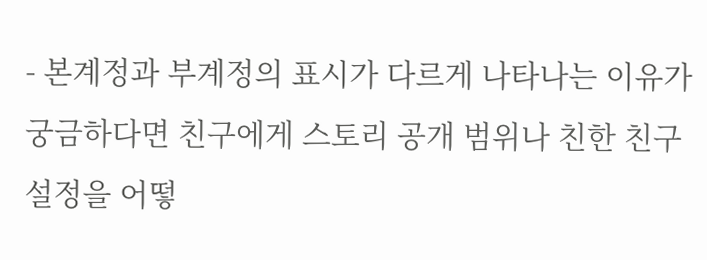- 본계정과 부계정의 표시가 다르게 나타나는 이유가 궁금하다면 친구에게 스토리 공개 범위나 친한 친구 설정을 어떻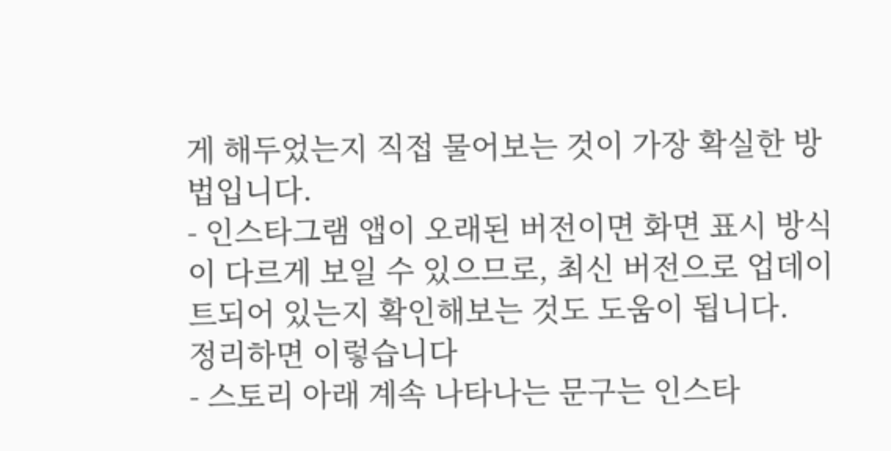게 해두었는지 직접 물어보는 것이 가장 확실한 방법입니다.
- 인스타그램 앱이 오래된 버전이면 화면 표시 방식이 다르게 보일 수 있으므로, 최신 버전으로 업데이트되어 있는지 확인해보는 것도 도움이 됩니다.
정리하면 이렇습니다
- 스토리 아래 계속 나타나는 문구는 인스타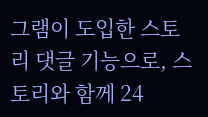그램이 도입한 스토리 댓글 기능으로, 스토리와 함께 24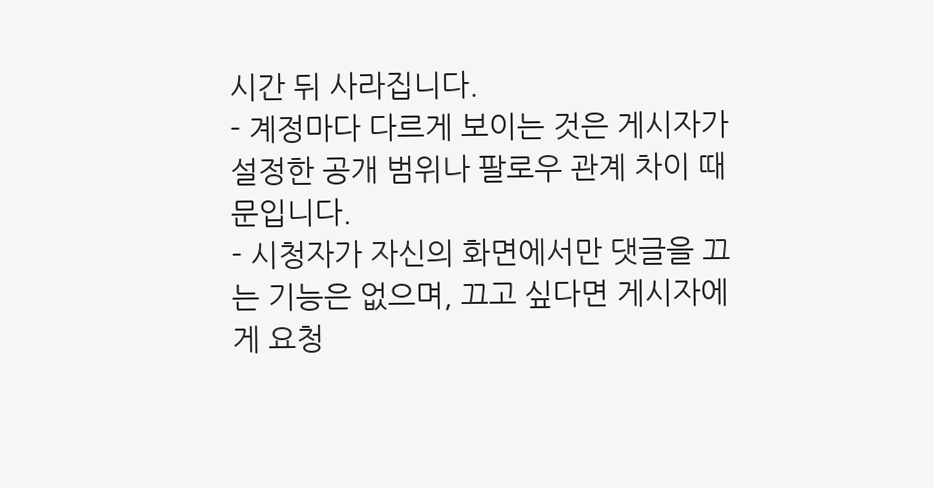시간 뒤 사라집니다.
- 계정마다 다르게 보이는 것은 게시자가 설정한 공개 범위나 팔로우 관계 차이 때문입니다.
- 시청자가 자신의 화면에서만 댓글을 끄는 기능은 없으며, 끄고 싶다면 게시자에게 요청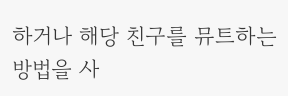하거나 해당 친구를 뮤트하는 방법을 사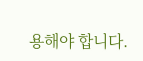용해야 합니다.